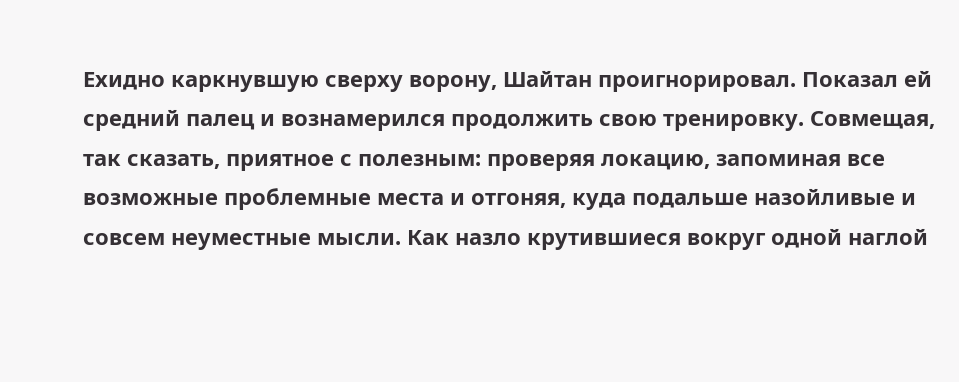Ехидно каркнувшую сверху ворону, Шайтан проигнорировал. Показал ей средний палец и вознамерился продолжить свою тренировку. Совмещая, так сказать, приятное с полезным: проверяя локацию, запоминая все возможные проблемные места и отгоняя, куда подальше назойливые и совсем неуместные мысли. Как назло крутившиеся вокруг одной наглой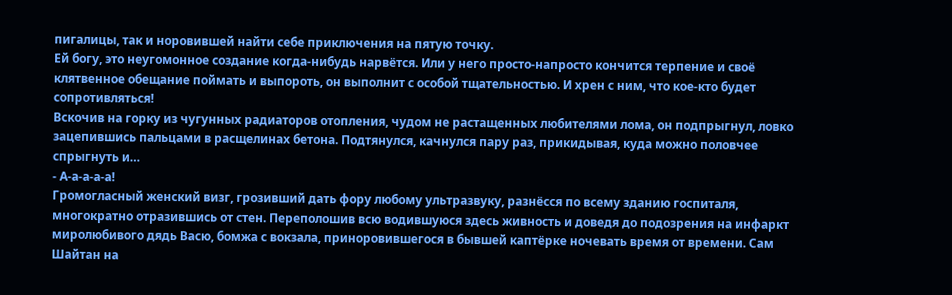пигалицы, так и норовившей найти себе приключения на пятую точку.
Ей богу, это неугомонное создание когда-нибудь нарвётся. Или у него просто-напросто кончится терпение и своё клятвенное обещание поймать и выпороть, он выполнит с особой тщательностью. И хрен с ним, что кое-кто будет сопротивляться!
Вскочив на горку из чугунных радиаторов отопления, чудом не растащенных любителями лома, он подпрыгнул, ловко зацепившись пальцами в расщелинах бетона. Подтянулся, качнулся пару раз, прикидывая, куда можно половчее спрыгнуть и…
- А-а-а-а-а!
Громогласный женский визг, грозивший дать фору любому ультразвуку, разнёсся по всему зданию госпиталя, многократно отразившись от стен. Переполошив всю водившуюся здесь живность и доведя до подозрения на инфаркт миролюбивого дядь Васю, бомжа с вокзала, приноровившегося в бывшей каптёрке ночевать время от времени. Сам Шайтан на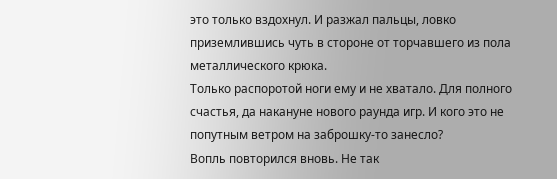это только вздохнул. И разжал пальцы, ловко приземлившись чуть в стороне от торчавшего из пола металлического крюка.
Только распоротой ноги ему и не хватало. Для полного счастья, да накануне нового раунда игр. И кого это не попутным ветром на заброшку-то занесло?
Вопль повторился вновь. Не так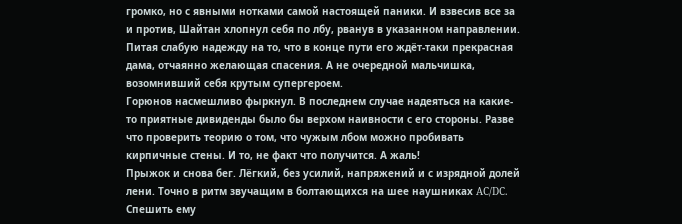громко, но с явными нотками самой настоящей паники. И взвесив все за и против, Шайтан хлопнул себя по лбу, рванув в указанном направлении. Питая слабую надежду на то, что в конце пути его ждёт-таки прекрасная дама, отчаянно желающая спасения. А не очередной мальчишка, возомнивший себя крутым супергероем.
Горюнов насмешливо фыркнул. В последнем случае надеяться на какие-то приятные дивиденды было бы верхом наивности с его стороны. Разве что проверить теорию о том, что чужым лбом можно пробивать кирпичные стены. И то, не факт что получится. А жаль!
Прыжок и снова бег. Лёгкий, без усилий, напряжений и с изрядной долей лени. Точно в ритм звучащим в болтающихся на шее наушниках AC/DC. Спешить ему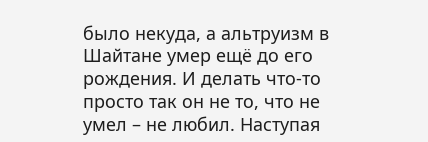было некуда, а альтруизм в Шайтане умер ещё до его рождения. И делать что-то просто так он не то, что не умел – не любил. Наступая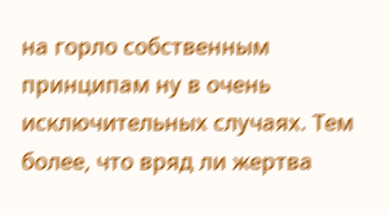на горло собственным принципам ну в очень исключительных случаях. Тем более, что вряд ли жертва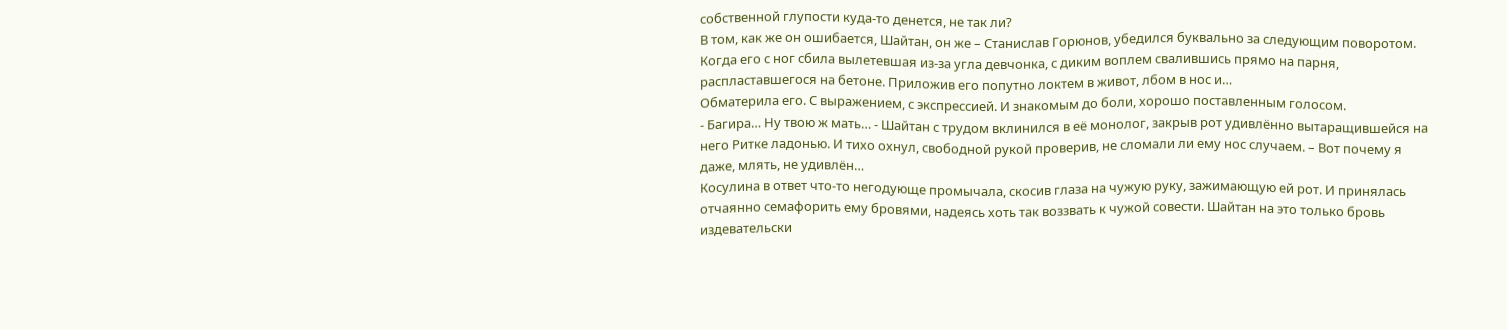собственной глупости куда-то денется, не так ли?
В том, как же он ошибается, Шайтан, он же – Станислав Горюнов, убедился буквально за следующим поворотом. Когда его с ног сбила вылетевшая из-за угла девчонка, с диким воплем свалившись прямо на парня, распластавшегося на бетоне. Приложив его попутно локтем в живот, лбом в нос и…
Обматерила его. С выражением, с экспрессией. И знакомым до боли, хорошо поставленным голосом.
- Багира… Ну твою ж мать… - Шайтан с трудом вклинился в её монолог, закрыв рот удивлённо вытаращившейся на него Ритке ладонью. И тихо охнул, свободной рукой проверив, не сломали ли ему нос случаем. – Вот почему я даже, млять, не удивлён…
Косулина в ответ что-то негодующе промычала, скосив глаза на чужую руку, зажимающую ей рот. И принялась отчаянно семафорить ему бровями, надеясь хоть так воззвать к чужой совести. Шайтан на это только бровь издевательски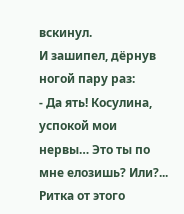вскинул.
И зашипел, дёрнув ногой пару раз:
- Да ять! Косулина, успокой мои нервы… Это ты по мне елозишь? Или?...
Ритка от этого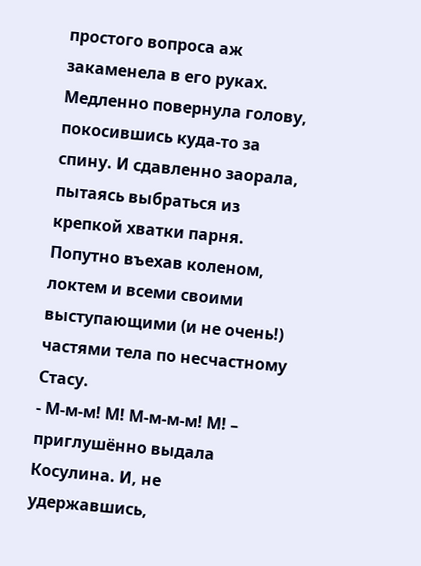простого вопроса аж закаменела в его руках. Медленно повернула голову, покосившись куда-то за спину. И сдавленно заорала, пытаясь выбраться из крепкой хватки парня. Попутно въехав коленом, локтем и всеми своими выступающими (и не очень!) частями тела по несчастному Стасу.
- М-м-м! М! М-м-м-м! М! – приглушённо выдала Косулина. И, не удержавшись,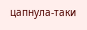цапнула-таки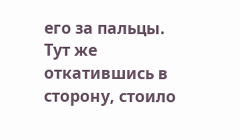его за пальцы. Тут же откатившись в сторону, стоило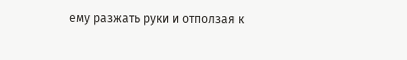ему разжать руки и отползая к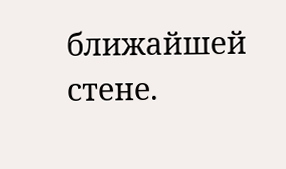ближайшей стене.